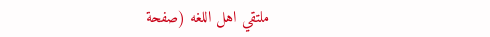ملتقي اهل اللغه (صفحة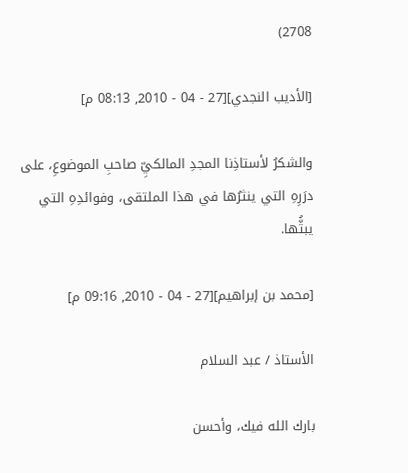2708)

[الأديب النجدي][27 - 04 - 2010, 08:13 م]

والشكرُ لأستاذِنا المجدِ المالكيِّ صاحبِ الموضوعِ، على درَرِهِ التي ينثرُها في هذا الملتقى، وفوائدِهِ التي يبثُّها.

[محمد بن إبراهيم][27 - 04 - 2010, 09:16 م]

الأستاذ / عبد السلام

بارك الله فيك، وأحسن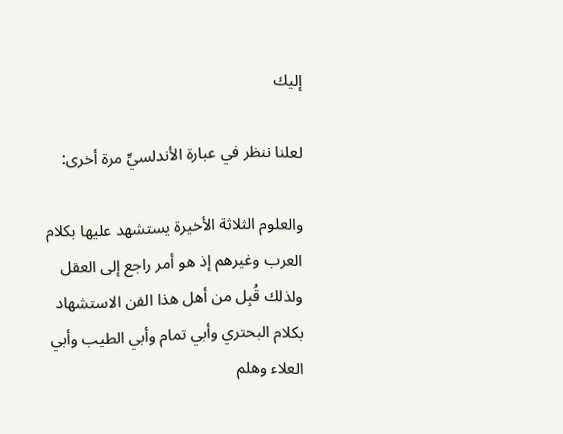إليك

لعلنا ننظر في عبارة الأندلسيِّ مرة أخرى:

والعلوم الثلاثة الأخيرة يستشهد عليها بكلام العرب وغيرهم إذ هو أمر راجع إلى العقل ولذلك قُبِل من أهل هذا الفن الاستشهاد بكلام البحتري وأبي تمام وأبي الطيب وأبي العلاء وهلم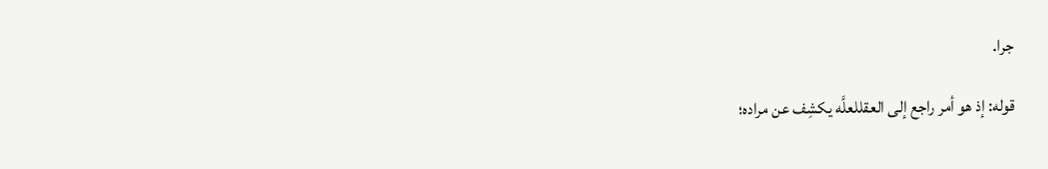جرا.

قوله: إذ هو أمر راجع إلى العقللعلَّه يكشِف عن مراده؛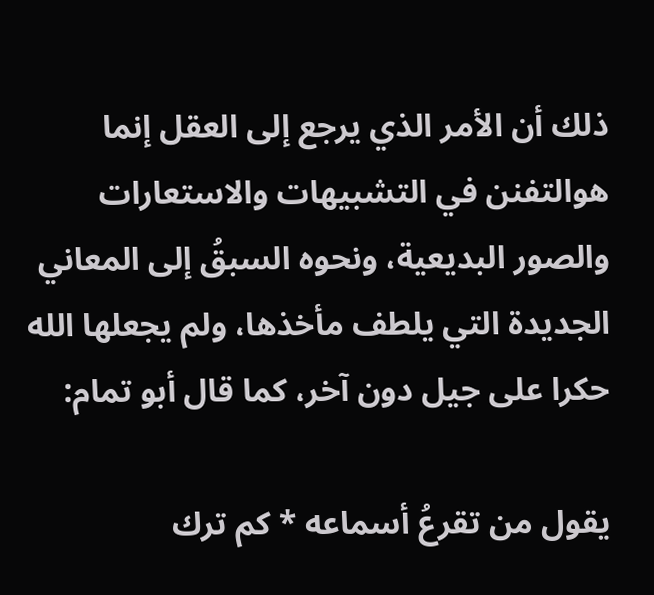ذلك أن الأمر الذي يرجع إلى العقل إنما هوالتفنن في التشبيهات والاستعارات والصور البديعية، ونحوه السبقُ إلى المعاني الجديدة التي يلطف مأخذها، ولم يجعلها الله حكرا على جيل دون آخر، كما قال أبو تمام:

يقول من تقرعُ أسماعه * كم ترك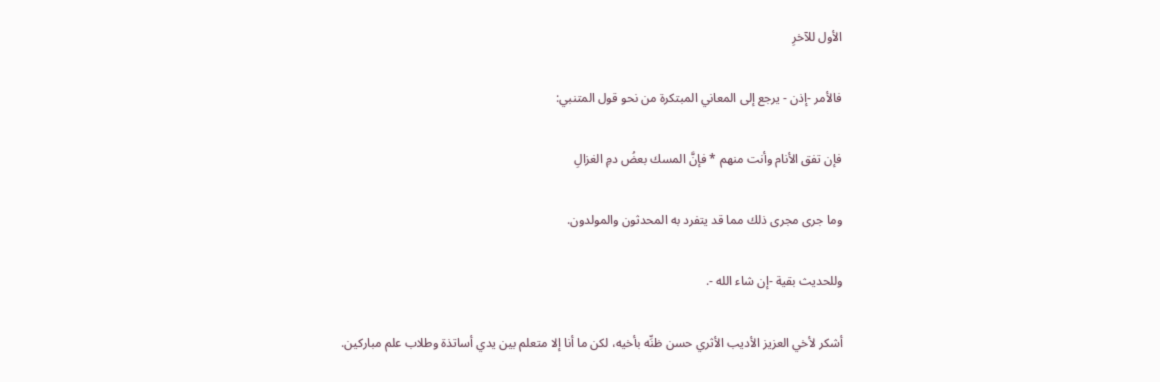الأول للآخرِ

فالأمر -إذن - يرجع إلى المعاني المبتكرة من نحو قول المتنبي:

فإن تفق الأنام وأنت منهم * فإنَّ المسك بعضُ دمِ الغزالِ

وما جرى مجرى ذلك مما قد يتفرد به المحدثون والمولدون.

وللحديث بقية -إن شاء الله -.

أشكر لأخي العزيز الأديب الأثري حسن ظنِّه بأخيه، لكن ما أنا إلا متعلم بين يدي أساتذة وطلاب علم مباركين.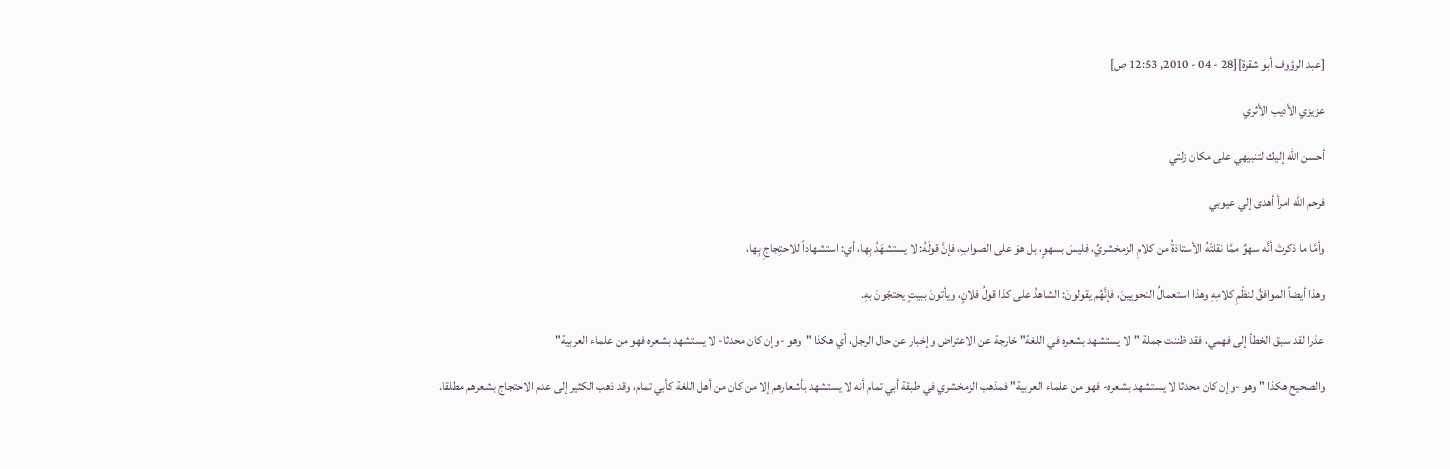[عبد الرؤوف أبو شقرة][28 - 04 - 2010, 12:53 ص]

عزيزي الأديب الأثري

أحسن الله إليك لتنبيهي على مكان زلتي

فرحم الله امرأ أهدى إلي عيوبي

وأمَّا ما ذكرتَ أنَّه سهوٌ ممَّا نقلتْهُ الأستاذةُ من كلامِ الزمخشريِّ، فليسَ بسهوٍ، بل هوَ على الصوابِ، فإنَّ قولَهُ: لا يستشهَدُ بِها، أي: استشهاداً للاحتِجاجِ بِها،

وهذا أيضاً الموافقُ لنظْمِ كلامِهِ وهذا استعمالُ النحويينَ، فإنَّهُم يقولونَ: الشاهدُ على كذا قولُ فلانٍ، ويأتونَ ببيتٍ يحتجّونَ بهِ.

عذرا لقد سبق الخطأ إلى فهمي، فقد ظننت جملة "لا يستشهد بشعره في اللغة" خارجة عن الاعتراض وإخبار عن حال الرجل، أي هكذا "وهو -وإن كان محدثا- لا يستشهد بشعره فهو من علماء العربية"

والصحيح هكذا " وهو -وإن كان محدثا لا يستشهد بشعره- فهو من علماء العربية" فمذهب الزمخشري في طبقة أبي تمام أنه لا يستشهد بأشعارهم إلا من كان من أهل اللغة كأبي تمام، وقد ذهب الكثير إلى عدم الاحتجاج بشعرهم مطلقا.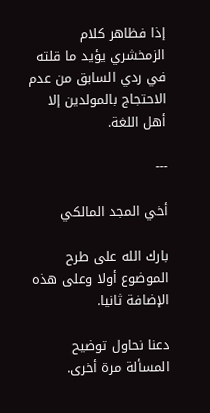إذا فظاهر كلام الزمخشري يؤيد ما قلته في ردي السابق من عدم الاحتجاج بالمولدين إلا أهل اللغة.

---

أخي المجد المالكي

بارك الله على طرح الموضوع أولا وعلى هذه الإضافة ثانيا.

دعنا نحاول توضيح المسألة مرة أخرى.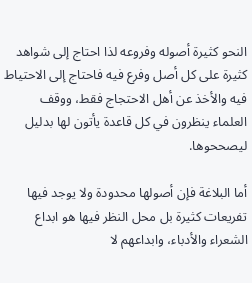النحو كثيرة أصوله وفروعه لذا احتاج إلى شواهد كثيرة على كل أصل وفرع فيه فاحتاج إلى الاحتياط فيه والأخذ عن أهل الاحتجاج فقط، ووقف العلماء ينظرون في كل قاعدة يأتون لها بدليل ليصححوها.

أما البلاغة فإن أصولها محدودة ولا يوجد فيها تفريعات كثيرة بل محل النظر فيها هو ابداع الشعراء والأدباء، وابداعهم لا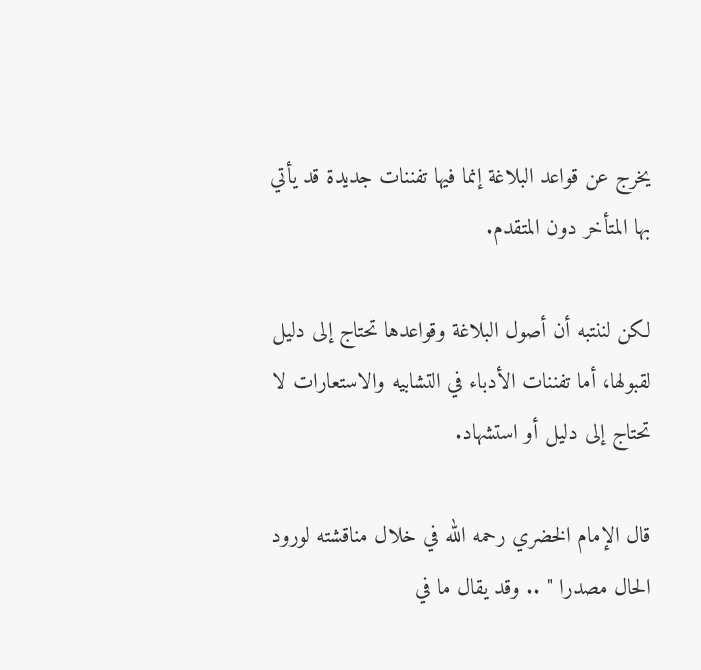يخرج عن قواعد البلاغة إنما فيها تفننات جديدة قد يأتي بها المتأخر دون المتقدم.

لكن لننتبه أن أصول البلاغة وقواعدها تحتاج إلى دليل لقبولها، أما تفننات الأدباء في التشابيه والاستعارات لا تحتاج إلى دليل أو استشهاد.

قال الإمام الخضري رحمه الله في خلال مناقشته لورود الحال مصدرا " .. وقد يقال ما في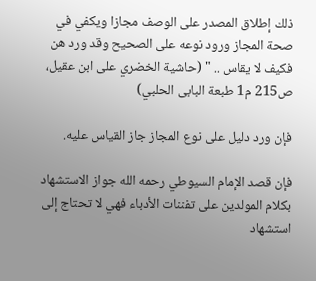ذلك إطلاق المصدر على الوصف مجازا ويكفي في صحة المجاز ورود نوعه على الصحيح وقد ورد هن فكيف لا يقاس .. " (حاشية الخضري على ابن عقيل، ص215 م1 طبعة البابى الحلبي)

فإن ورد دليل على نوع المجاز جاز القياس عليه.

فإن قصد الإمام السيوطي رحمه الله جواز الاستشهاد بكلام المولدين على تفننات الأدباء فهي لا تحتاج إلى استشهاد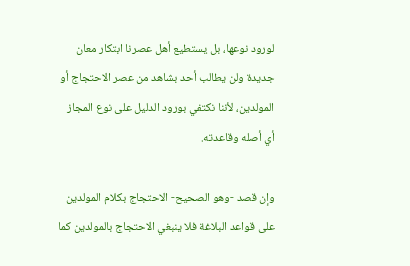لورود نوعها، بل يستطيع أهل عصرنا ابتكار معان جديدة ولن يطالب أحد بشاهد من عصر الاحتجاج أو المولدين، لأننا نكتفي بورود الدليل على نوع المجاز أي أصله وقاعدته.

وإن قصد -وهو الصحيح- الاحتجاج بكلام المولدين على قواعد البلاغة فلا ينبغي الاحتجاج بالمولدين كما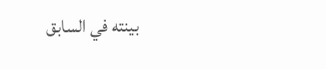بينته في السابق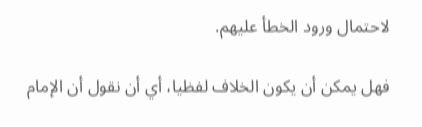لاحتمال ورود الخطأ عليهم.

فهل يمكن أن يكون الخلاف لفظيا، أي أن نقول أن الإمام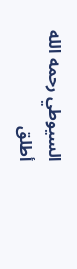السيوطي رحمه الله أطلق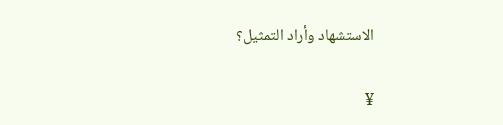الاستشهاد وأراد التمثيل؟

¥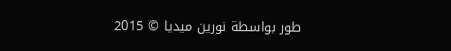طور بواسطة نورين ميديا © 2015